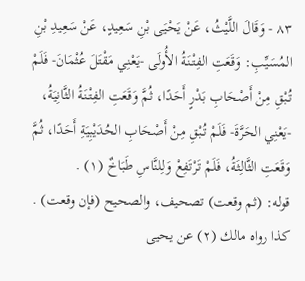٨٣ - وَقَالَ اللَّيْثُ، عَنْ يَحْيَى بْنِ سَعِيدٍ، عَنْ سَعِيدِ بْنِ المُسَيِّبِ: وَقَعَتِ الفِتْنَةُ الأُولَى -يَعْنِي مَقْتَلَ عُثْمَانَ- فَلَمْ تُبْقِ مِنْ أَصْحَابِ بَدْرٍ أَحَدًا، ثُمَّ وَقَعَتِ الفِتْنَةُ الثَّانِيَةُ، -يَعْنِي الحَرَّةَ- فَلَمْ تُبْقِ مِنْ أَصْحَابِ الحُدَيْبِيَةِ أَحَدًا، ثُمَّ وَقَعَتِ الثَّالِثَةُ، فَلَمْ تَرْتَفِعْ وَلِلنَّاسِ طَبَاخٌ (١) .
قوله: (ثم وقعت) تصحيف، والصحيح (فإن وقعت) .
كذا رواه مالك (٢) عن يحيى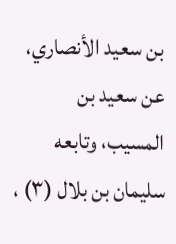بن سعيد الأنصاري، عن سعيد بن المسيب، وتابعه سليمان بن بلال (٣) ،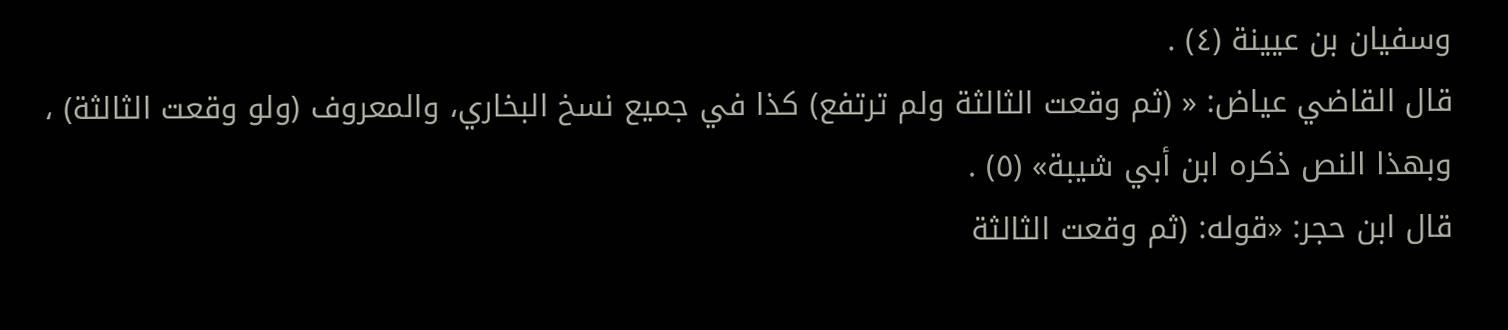وسفيان بن عيينة (٤) .
قال القاضي عياض: « (ثم وقعت الثالثة ولم ترتفع) كذا في جميع نسخ البخاري، والمعروف (ولو وقعت الثالثة) ، وبهذا النص ذكره ابن أبي شيبة» (٥) .
قال ابن حجر: «قوله: (ثم وقعت الثالثة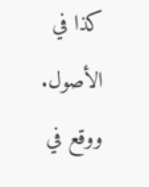كذا في الأصول. ووقع في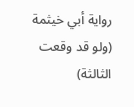رواية أبي خيثمة (ولو قد وقعت الثالثة)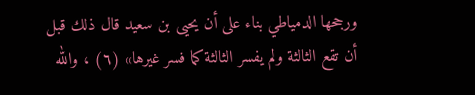ورجحها الدمياطي بناء على أن يحيى بن سعيد قال ذلك قبل أن تقع الثالثة ولم يفسر الثالثة كما فسر غيرها» (٦) ، والله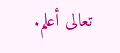تعالى أعلم.